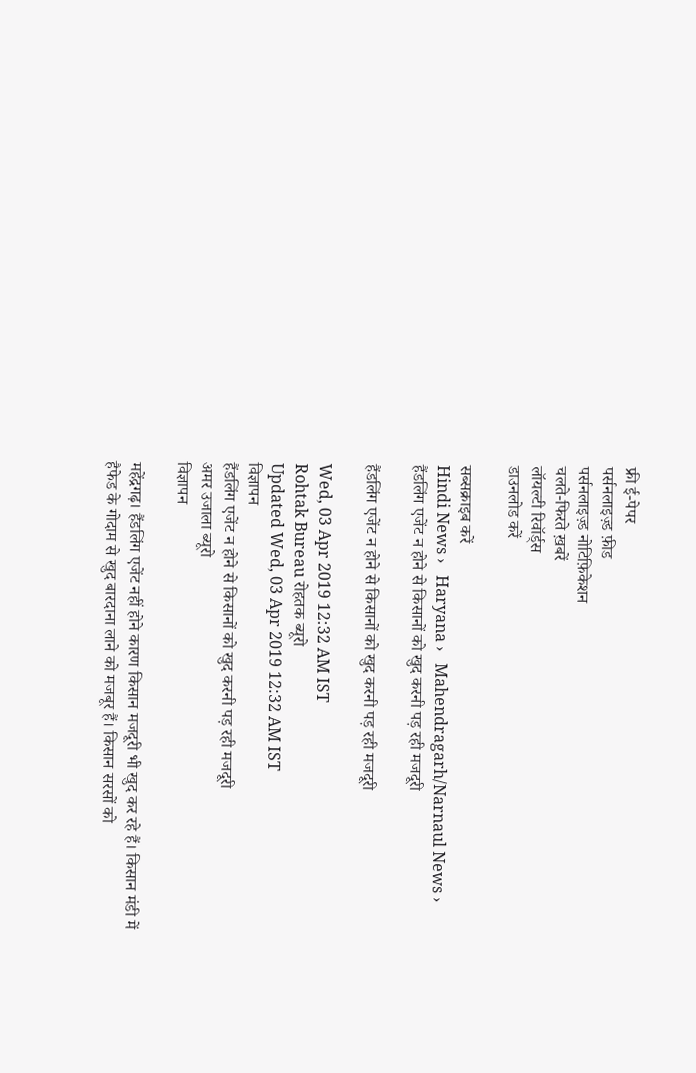फ्री ई-पेपर
पर्सनलाइज़्ड फ़ीड
पर्सनलाइज़्ड नोटिफ़िकेशन
चलते-फिरते ख़बरें
लॉयल्टी रिवॉर्ड्स
डाउनलोड करें

सब्सक्राइब करें
Hindi News ›   Haryana ›   Mahendragarh/Narnaul News ›   हैंडलिंग एजेंट न होने से किसानों को खुद करनी पड़ रही मजदूरी

हैंडलिंग एजेंट न होने से किसानों को खुद करनी पड़ रही मजदूरी

Wed, 03 Apr 2019 12:32 AM IST
Rohtak Bureau रोहतक ब्यूरो
Updated Wed, 03 Apr 2019 12:32 AM IST
विज्ञापन
हैंडलिंग एजेंट न होने से किसानों को खुद करनी पड़ रही मजदूरी
अमर उजाला ब्यूरो
विज्ञापन

महेंद्रगढ़। हैंडलिंग एजेंट नहीं होने कारण किसान मजदूरी भी खुद कर रहे हैं। किसान मंडी में हैफेड के गोदाम से खुद बारदाना लाने को मजबूर हैं। किसान सरसों को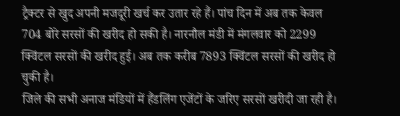ट्रैक्टर से खुद अपनी मजदूरी खर्च कर उतार रहे हैं। पांच दिन में अब तक केवल 704 बोरे सरसों की खरीद हो सकी है। नारनौल मंडी में मंगलवार को 2299 क्विंटल सरसों की खरीद हुई। अब तक करीब 7893 क्विंटल सरसों की खरीद हो चुकी है।
जिले की सभी अनाज मंडियों में हैंडलिंग एजेंटों के जरिए सरसों खरीदी जा रही है।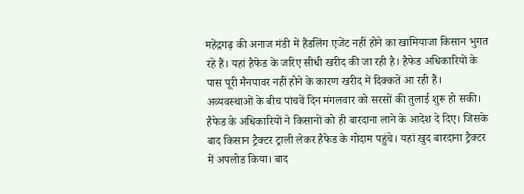महेंद्रगढ़ की अनाज मंडी में हैंडलिंग एजेंट नहीं होने का खामियाजा किसान भुगत रहे हैं। यहां हैफेड के जरिए सीधी खरीद की जा रही है। हैफेड अधिकारियों के पास पूरी मैनपावर नहीं होने के कारण खरीद में दिक्कतें आ रही हैं। अव्यवस्थाओं के बीच पांचवें दिन मंगलवार को सरसों की तुलाई शुरू हो सकी। हैफेड के अधिकारियों ने किसानों को ही बारदाना लाने के आदेश दे दिए। जिसके बाद किसान ट्रैक्टर ट्राली लेकर हैफेड के गोदाम पहुंचे। यहां खुद बारदाना ट्रैक्टर में अपलोड किया। बाद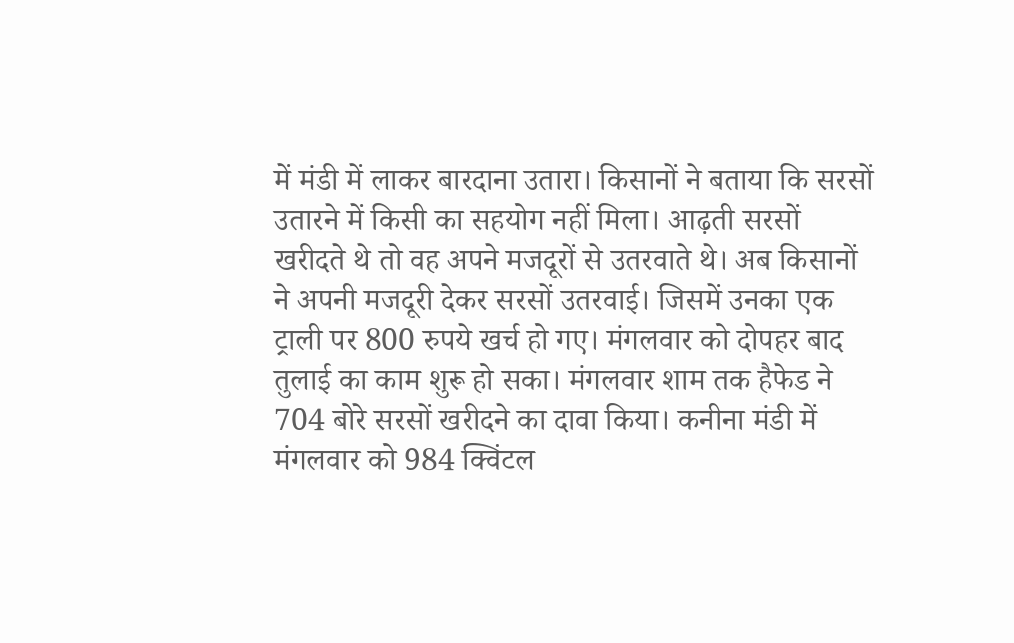में मंडी में लाकर बारदाना उतारा। किसानों ने बताया कि सरसों उतारने में किसी का सहयोग नहीं मिला। आढ़ती सरसों खरीदते थे तो वह अपने मजदूरों से उतरवाते थे। अब किसानों ने अपनी मजदूरी देकर सरसों उतरवाई। जिसमें उनका एक ट्राली पर 800 रुपये खर्च हो गए। मंगलवार को दोपहर बाद तुलाई का काम शुरू हो सका। मंगलवार शाम तक हैफेड ने 704 बोरे सरसों खरीदने का दावा किया। कनीना मंडी में मंगलवार को 984 क्विंटल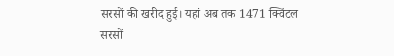सरसों की खरीद हुई। यहां अब तक 1471 क्विंटल सरसों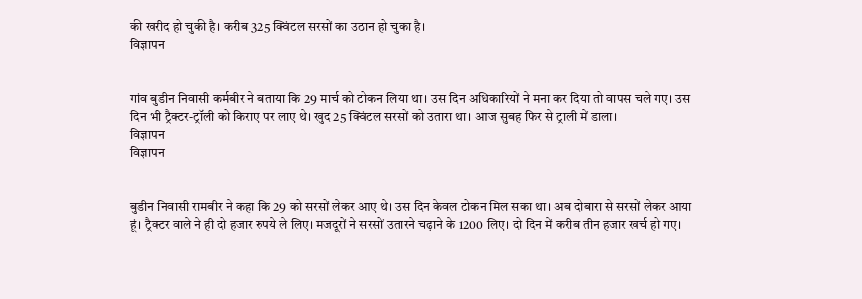की खरीद हो चुकी है। करीब 325 क्विंटल सरसों का उठान हो चुका है।
विज्ञापन


गांव बुडीन निवासी कर्मबीर ने बताया कि 29 मार्च को टोकन लिया था। उस दिन अधिकारियों ने मना कर दिया तो वापस चले गए। उस दिन भी ट्रैक्टर-ट्रॉली को किराए पर लाए थे। खुद 25 क्विंटल सरसों को उतारा था। आज सुबह फिर से ट्राली में डाला।
विज्ञापन
विज्ञापन


बुडीन निवासी रामबीर ने कहा कि 29 को सरसों लेकर आए थे। उस दिन केवल टोकन मिल सका था। अब दोबारा से सरसों लेकर आया हूं। ट्रैक्टर वाले ने ही दो हजार रुपये ले लिए। मजदूरों ने सरसों उतारने चढ़ाने के 1200 लिए। दो दिन में करीब तीन हजार खर्च हो गए।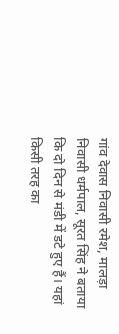गांव देवास निवासी रमेश, मालड़ा निवासी धर्मपाल, सूरत सिंह ने बताया कि दो दिन से मंडी में डटे हुए हैं। यहां किसी तरह का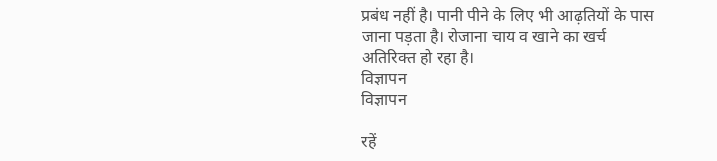प्रबंध नहीं है। पानी पीने के लिए भी आढ़तियों के पास जाना पड़ता है। रोजाना चाय व खाने का खर्च अतिरिक्त हो रहा है।
विज्ञापन
विज्ञापन

रहें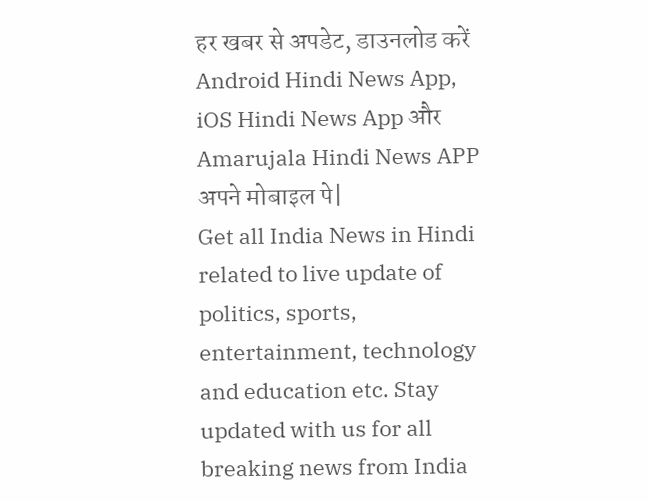हर खबर से अपडेट, डाउनलोड करें Android Hindi News App, iOS Hindi News App और Amarujala Hindi News APP अपने मोबाइल पे|
Get all India News in Hindi related to live update of politics, sports, entertainment, technology and education etc. Stay updated with us for all breaking news from India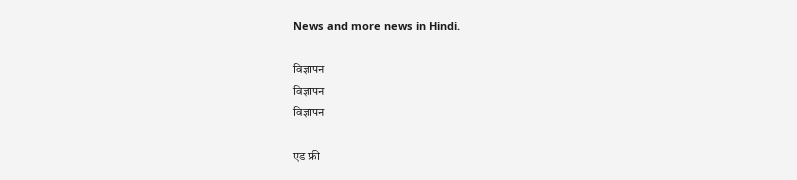News and more news in Hindi.

विज्ञापन
विज्ञापन
विज्ञापन

एड फ्री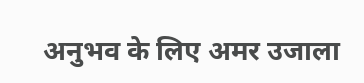अनुभव के लिए अमर उजाला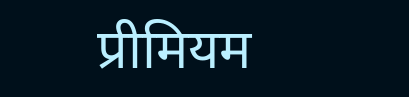प्रीमियम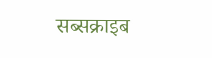सब्सक्राइब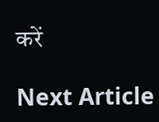करें

Next Article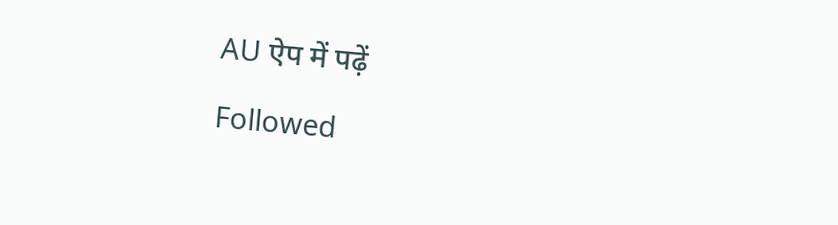AU ऐप में पढ़ें

Followed